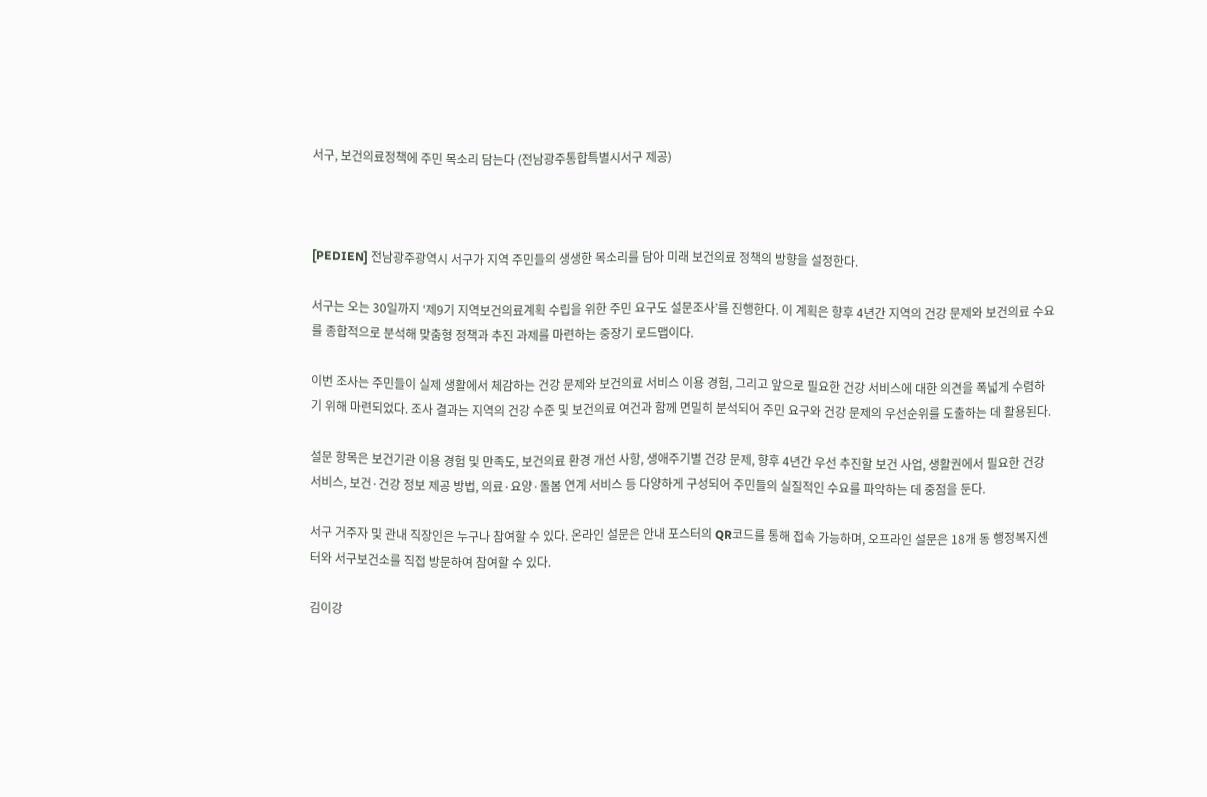서구, 보건의료정책에 주민 목소리 담는다 (전남광주통합특별시서구 제공)



[PEDIEN] 전남광주광역시 서구가 지역 주민들의 생생한 목소리를 담아 미래 보건의료 정책의 방향을 설정한다.

서구는 오는 30일까지 ‘제9기 지역보건의료계획 수립을 위한 주민 요구도 설문조사’를 진행한다. 이 계획은 향후 4년간 지역의 건강 문제와 보건의료 수요를 종합적으로 분석해 맞춤형 정책과 추진 과제를 마련하는 중장기 로드맵이다.

이번 조사는 주민들이 실제 생활에서 체감하는 건강 문제와 보건의료 서비스 이용 경험, 그리고 앞으로 필요한 건강 서비스에 대한 의견을 폭넓게 수렴하기 위해 마련되었다. 조사 결과는 지역의 건강 수준 및 보건의료 여건과 함께 면밀히 분석되어 주민 요구와 건강 문제의 우선순위를 도출하는 데 활용된다.

설문 항목은 보건기관 이용 경험 및 만족도, 보건의료 환경 개선 사항, 생애주기별 건강 문제, 향후 4년간 우선 추진할 보건 사업, 생활권에서 필요한 건강 서비스, 보건·건강 정보 제공 방법, 의료·요양·돌봄 연계 서비스 등 다양하게 구성되어 주민들의 실질적인 수요를 파악하는 데 중점을 둔다.

서구 거주자 및 관내 직장인은 누구나 참여할 수 있다. 온라인 설문은 안내 포스터의 QR코드를 통해 접속 가능하며, 오프라인 설문은 18개 동 행정복지센터와 서구보건소를 직접 방문하여 참여할 수 있다.

김이강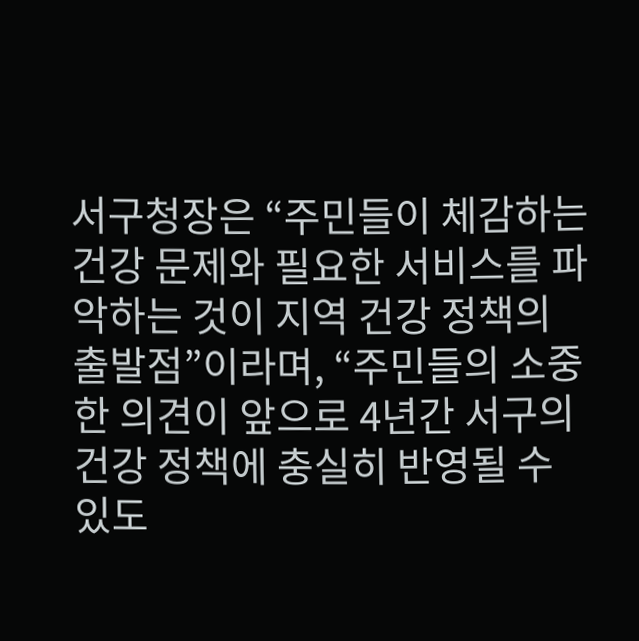서구청장은 “주민들이 체감하는 건강 문제와 필요한 서비스를 파악하는 것이 지역 건강 정책의 출발점”이라며, “주민들의 소중한 의견이 앞으로 4년간 서구의 건강 정책에 충실히 반영될 수 있도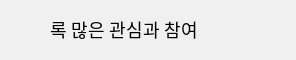록 많은 관심과 참여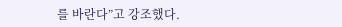를 바란다”고 강조했다.